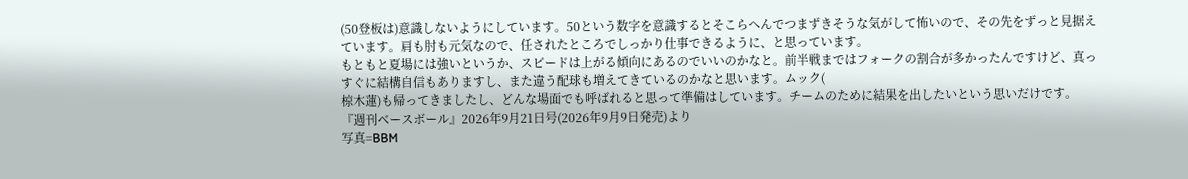(50登板は)意識しないようにしています。50という数字を意識するとそこらへんでつまずきそうな気がして怖いので、その先をずっと見据えています。肩も肘も元気なので、任されたところでしっかり仕事できるように、と思っています。
もともと夏場には強いというか、スピードは上がる傾向にあるのでいいのかなと。前半戦まではフォークの割合が多かったんですけど、真っすぐに結構自信もありますし、また違う配球も増えてきているのかなと思います。ムック(
椋木蓮)も帰ってきましたし、どんな場面でも呼ばれると思って準備はしています。チームのために結果を出したいという思いだけです。
『週刊ベースボール』2026年9月21日号(2026年9月9日発売)より
写真=BBM